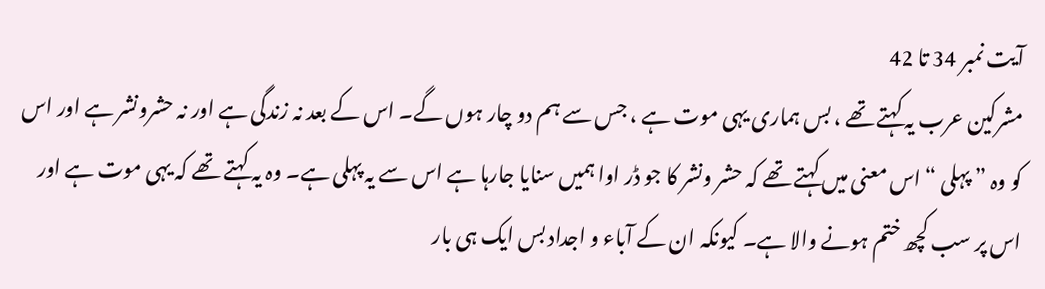آیت نمبر 34 تا 42
مشرکین عرب یہ کہتے تھے ، بس ہماری یہی موت ہے ، جس سے ہم دو چار ہوں گے۔ اس کے بعد نہ زندگی ہے اور نہ حشرونشر ہے اور اس کو وہ ” پہلی “ اس معنی میں کہتے تھے کہ حشر ونشر کا جو ڈر اوا ہمیں سنایا جارہا ہے اس سے یہ پہلی ہے۔ وہ یہ کہتے تھے کہ یہی موت ہے اور اس پر سب کچھ ختم ہونے والا ہے۔ کیونکہ ان کے آباء و اجداد بس ایک ہی بار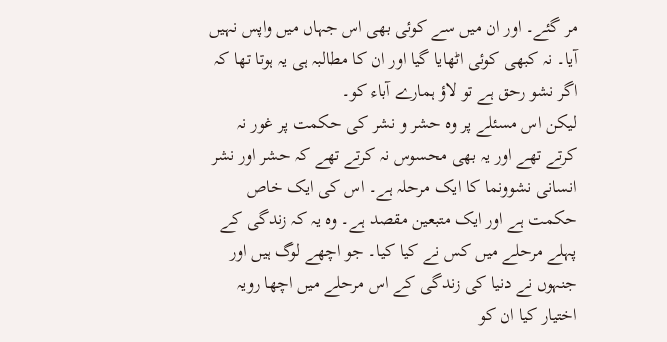مر گئے۔ اور ان میں سے کوئی بھی اس جہاں میں واپس نہیں آیا۔ نہ کبھی کوئی اٹھایا گیا اور ان کا مطالبہ ہی یہ ہوتا تھا کہ اگر نشو رحق ہے تو لاؤ ہمارے آباء کو۔
لیکن اس مسئلے پر وہ حشر و نشر کی حکمت پر غور نہ کرتے تھے اور یہ بھی محسوس نہ کرتے تھے کہ حشر اور نشر انسانی نشوونما کا ایک مرحلہ ہے۔ اس کی ایک خاص حکمت ہے اور ایک متبعین مقصد ہے۔ وہ یہ کہ زندگی کے پہلے مرحلے میں کس نے کیا کیا۔ جو اچھے لوگ ہیں اور جنہوں نے دنیا کی زندگی کے اس مرحلے میں اچھا رویہ اختیار کیا ان کو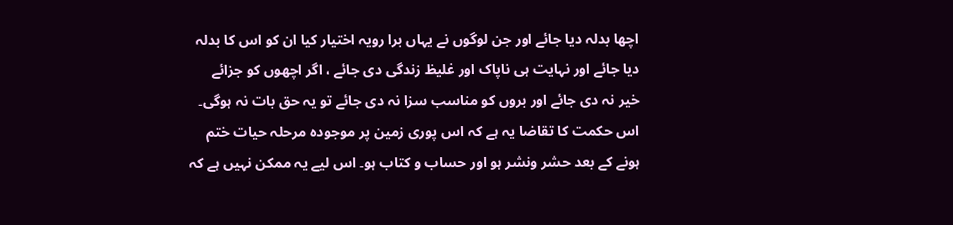اچھا بدلہ دیا جائے اور جن لوگوں نے یہاں برا رویہ اختیار کیا ان کو اس کا بدلہ دیا جائے اور نہایت ہی ناپاک اور غلیظ زندگی دی جائے ، اگر اچھوں کو جزائے خیر نہ دی جائے اور بروں کو مناسب سزا نہ دی جائے تو یہ حق بات نہ ہوگی۔ اس حکمت کا تقاضا یہ ہے کہ اس پوری زمین پر موجودہ مرحلہ حیات ختم ہونے کے بعد حشر ونشر ہو اور حساب و کتاب ہو۔ اس لیے یہ ممکن نہیں ہے کہ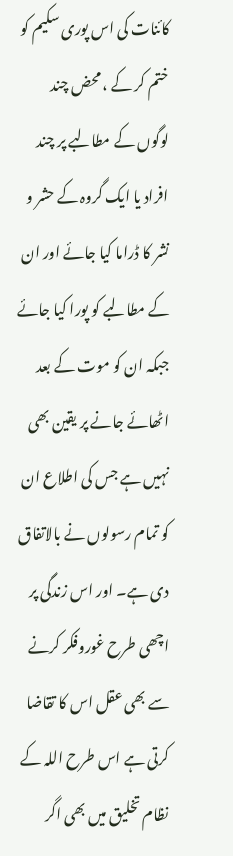کائنات کی اس پوری سکیم کو ختم کر کے ، محض چند لوگوں کے مطالبے پر چند افراد یا ایک گروہ کے حشر و نشر کا ڈراما کیا جائے اور ان کے مطالبے کو پورا کیا جائے جبکہ ان کو موت کے بعد اٹھائے جانے پر یقین بھی نہیں ہے جس کی اطلاع ان کو تمام رسولوں نے بالاتفاق دی ہے۔ اور اس زندگی پر اچھی طرح غوروفکر کرنے سے بھی عقل اس کا تقاضا کرتی ہے اس طرح اللہ کے نظام تخلیق میں بھی اگر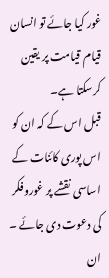غور کیا جائے تو انسان قیام قیامت پر یقین کرسکتا ہے۔
قبل اس کے کہ ان کو اس پوری کائنات کے اساسی نقشے پر غوروفکر کی دعوت دی جائے ۔ ان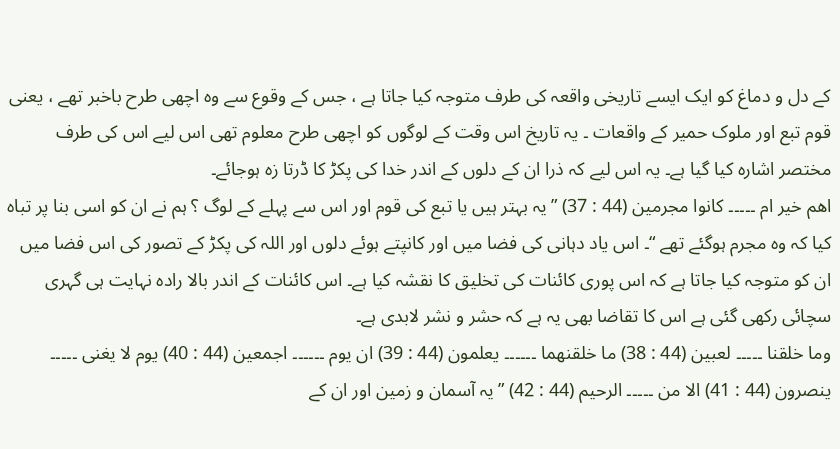کے دل و دماغ کو ایک ایسے تاریخی واقعہ کی طرف متوجہ کیا جاتا ہے ، جس کے وقوع سے وہ اچھی طرح باخبر تھے ، یعنی قوم تبع اور ملوک حمیر کے واقعات ۔ یہ تاریخ اس وقت کے لوگوں کو اچھی طرح معلوم تھی اس لیے اس کی طرف مختصر اشارہ کیا گیا ہے۔ یہ اس لیے کہ ذرا ان کے دلوں کے اندر خدا کی پکڑ کا ڈرتا زہ ہوجائے۔
اھم خیر ام ۔۔۔۔۔ کانوا مجرمین (44 : 37) ” یہ بہتر ہیں یا تبع کی قوم اور اس سے پہلے کے لوگ ؟ ہم نے ان کو اسی بنا پر تباہ کیا کہ وہ مجرم ہوگئے تھے “۔ اس یاد دہانی کی فضا میں اور کانپتے ہوئے دلوں اور اللہ کی پکڑ کے تصور کی اس فضا میں ان کو متوجہ کیا جاتا ہے کہ اس پوری کائنات کی تخلیق کا نقشہ کیا ہے۔ اس کائنات کے اندر بالا رادہ نہایت ہی گہری سچائی رکھی گئی ہے اس کا تقاضا بھی یہ ہے کہ حشر و نشر لابدی ہے۔
وما خلقنا ۔۔۔۔۔ لعبین (44 : 38) ما خلقنھما ۔۔۔۔۔۔ یعلمون (44 : 39) ان یوم ۔۔۔۔۔۔ اجمعین (44 : 40) یوم لا یغنی ۔۔۔۔۔ ینصرون (44 : 41) الا من ۔۔۔۔۔ الرحیم (44 : 42) ” یہ آسمان و زمین اور ان کے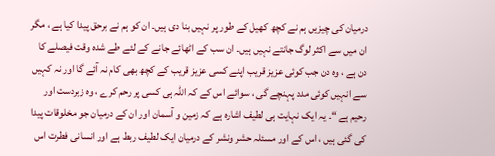درمیان کی چیزیں ہم نے کچھ کھیل کے طور پر نہیں بنا دی ہیں۔ ان کو ہم نے برحق پیدا کیا ہے ، مگر ان میں سے اکثر لوگ جانتے نہیں ہیں۔ ان سب کے اٹھائے جانے کے لئے طے شدہ وقت فیصلے کا دن ہے ، وہ دن جب کوئی عزیز قریب اپنے کسی عزیز قریب کے کچھ بھی کام نہ آئے گا اور نہ کہیں سے انہیں کوئی مدد پہنچے گی ، سوائے اس کے کہ اللہ ہی کسی پر رحم کرے ، وہ زبردست اور رحیم ہے “۔ یہ ایک نہایت ہی لطیف اشارہ ہے کہ زمین و آسمان اور ان کے درمیان جو مخلوقات پیدا کی گئی ہیں ، اس کے اور مسئلہ حشر ونشر کے درمیان ایک لطیف ربط ہے اور انسانی فطرت اس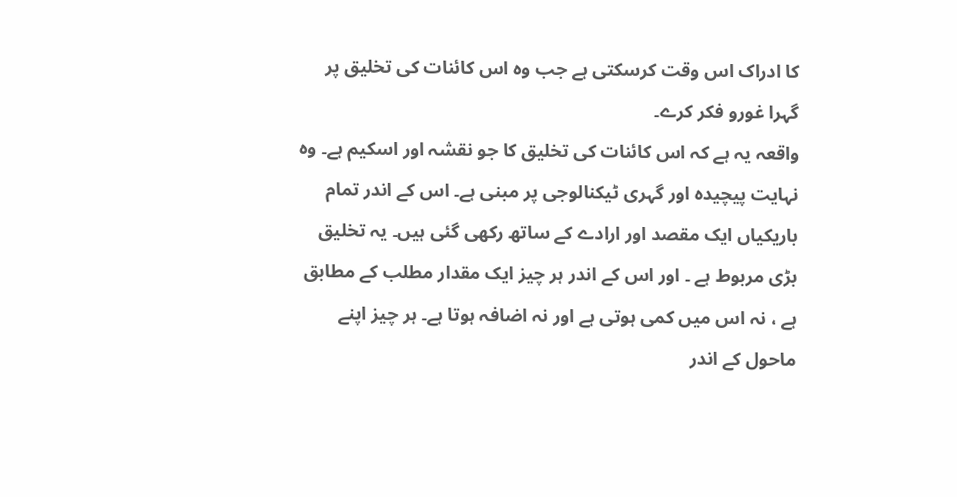کا ادراک اس وقت کرسکتی ہے جب وہ اس کائنات کی تخلیق پر گہرا غورو فکر کرے۔
واقعہ یہ ہے کہ اس کائنات کی تخلیق کا جو نقشہ اور اسکیم ہے۔ وہ نہایت پیچیدہ اور گہری ٹیکنالوجی پر مبنی ہے۔ اس کے اندر تمام باریکیاں ایک مقصد اور ارادے کے ساتھ رکھی گئی ہیں۔ یہ تخلیق بڑی مربوط ہے ۔ اور اس کے اندر ہر چیز ایک مقدار مطلب کے مطابق ہے ، نہ اس میں کمی ہوتی ہے اور نہ اضافہ ہوتا ہے۔ ہر چیز اپنے ماحول کے اندر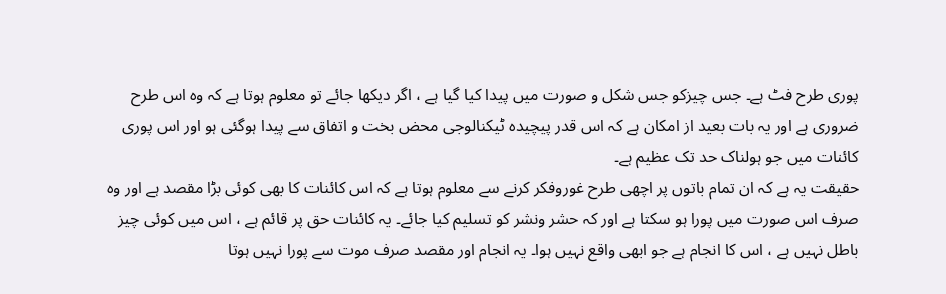پوری طرح فٹ ہے۔ جس چیزکو جس شکل و صورت میں پیدا کیا گیا ہے ، اگر دیکھا جائے تو معلوم ہوتا ہے کہ وہ اس طرح ضروری ہے اور یہ بات بعید از امکان ہے کہ اس قدر پیچیدہ ٹیکنالوجی محض بخت و اتفاق سے پیدا ہوگئی ہو اور اس پوری کائنات میں جو ہولناک حد تک عظیم ہے۔
حقیقت یہ ہے کہ ان تمام باتوں پر اچھی طرح غوروفکر کرنے سے معلوم ہوتا ہے کہ اس کائنات کا بھی کوئی بڑا مقصد ہے اور وہ صرف اس صورت میں پورا ہو سکتا ہے اور کہ حشر ونشر کو تسلیم کیا جائے۔ یہ کائنات حق پر قائم ہے ، اس میں کوئی چیز باطل نہیں ہے ، اس کا انجام ہے جو ابھی واقع نہیں ہوا۔ یہ انجام اور مقصد صرف موت سے پورا نہیں ہوتا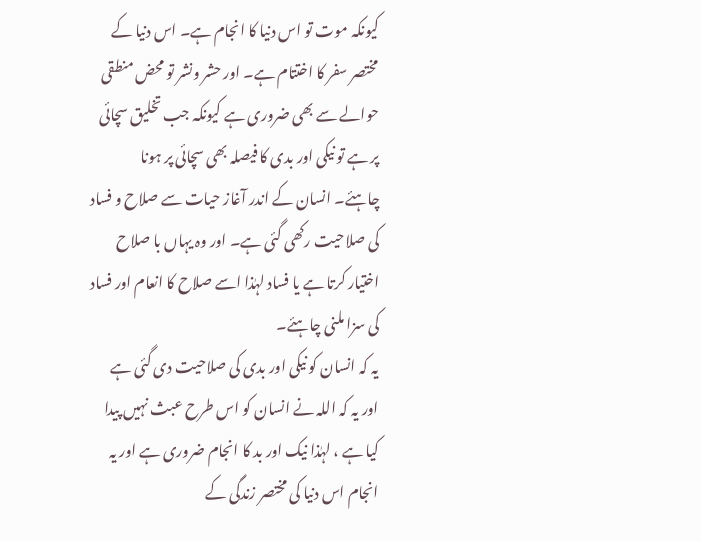کیونکہ موت تو اس دنیا کا انجام ہے۔ اس دنیا کے مختصر سفر کا اختتام ہے۔ اور حشر ونشر تو محض منطقی حوالے سے بھی ضروری ہے کیونکہ جب تخلیق سچائی پر ہے تو نیکی اور بدی کا فیصلہ بھی سچائی پر ہونا چاہئے۔ انسان کے اندر آغاز حیات سے صلاح و فساد کی صلاحیت رکھی گئی ہے۔ اور وہ یہاں با صلاح اختیار کرتا ہے یا فساد لہٰذا اسے صلاح کا انعام اور فساد کی سزا ملنی چاہئے۔
یہ کہ انسان کو نیکی اور بدی کی صلاحیت دی گئی ہے اور یہ کہ اللہ نے انسان کو اس طرح عبث نہیں پیدا کیا ہے ، لہٰذا نیک اور بد کا انجام ضروری ہے اور یہ انجام اس دنیا کی مختصر زندگی کے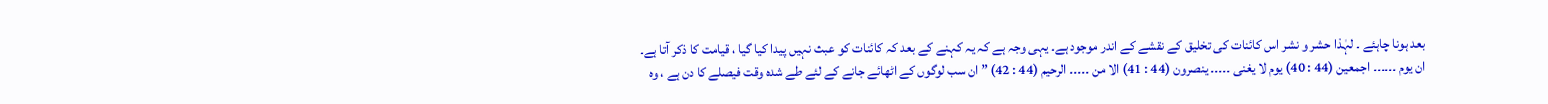بعد ہونا چاہئے ۔ لہٰذا حشر و نشر اس کائنات کی تخلیق کے نقشے کے اندر موجود ہے۔ یہی وجہ ہے کہ یہ کہنے کے بعد کہ کائنات کو عبث نہیں پیدا کیا گیا ، قیامت کا ذکر آتا ہے۔
ان یوم ۔۔۔۔۔۔ اجمعین (44 : 40) یوم لا یغنی ۔۔۔۔۔ ینصرون (44 : 41) الا من ۔۔۔۔۔ الرحیم (44 : 42) ” ان سب لوگوں کے اٹھائے جانے کے لئے طے شدہ وقت فیصلے کا دن ہے ، وہ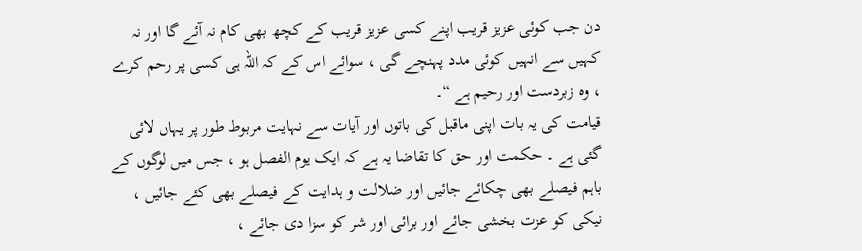دن جب کوئی عزیز قریب اپنے کسی عزیز قریب کے کچھ بھی کام نہ آئے گا اور نہ کہیں سے انہیں کوئی مدد پہنچے گی ، سوائے اس کے کہ اللہ ہی کسی پر رحم کرے ، وہ زبردست اور رحیم ہے “۔
قیامت کی یہ بات اپنی ماقبل کی باتوں اور آیات سے نہایت مربوط طور پر یہاں لائی گئی ہے ۔ حکمت اور حق کا تقاضا یہ ہے کہ ایک یوم الفصل ہو ، جس میں لوگوں کے باہم فیصلے بھی چکائے جائیں اور ضلالت و ہدایت کے فیصلے بھی کئے جائیں ، نیکی کو عزت بخشی جائے اور برائی اور شر کو سزا دی جائے ،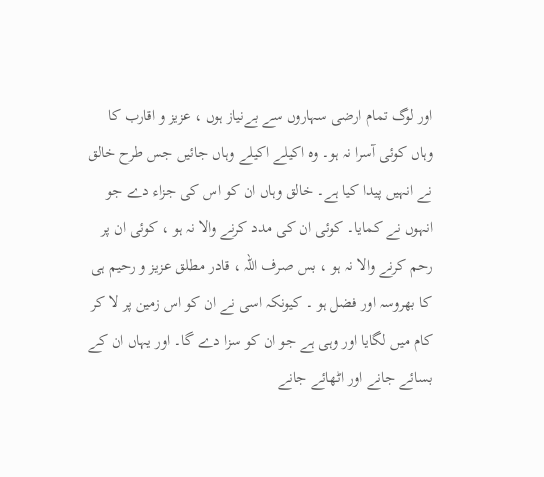اور لوگ تمام ارضی سہاروں سے بےنیاز ہوں ، عزیز و اقارب کا وہاں کوئی آسرا نہ ہو۔ وہ اکیلے اکیلے وہاں جائیں جس طرح خالق نے انہیں پیدا کیا ہے۔ خالق وہاں ان کو اس کی جزاء دے جو انہوں نے کمایا۔ کوئی ان کی مدد کرنے والا نہ ہو ، کوئی ان پر رحم کرنے والا نہ ہو ، بس صرف اللہ ، قادر مطلق عزیز و رحیم ہی کا بھروسہ اور فضل ہو ۔ کیونکہ اسی نے ان کو اس زمین پر لا کر کام میں لگایا اور وہی ہے جو ان کو سزا دے گا۔ اور یہاں ان کے بسائے جانے اور اٹھائے جانے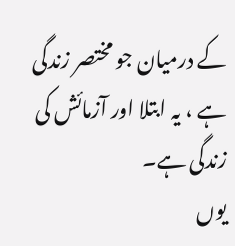کے درمیان جو مختصر زندگی ہے ، یہ ابتلا اور آزمائش کی زندگی ہے۔
یوں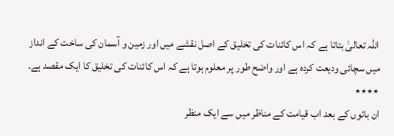اللہ تعالیٰ بتاتا ہے کہ اس کائنات کی تخلیق کے اصل نقشے میں اور زمین و آسمان کی ساخت کے انداز میں سچائی ودیعت کردہ ہے اور واضح طور پر معلوم ہوتا ہے کہ اس کائنات کی تخلیق کا ایک مقصد ہے۔
٭٭٭٭
ان باتوں کے بعد اب قیامت کے مناظر میں سے ایک منظر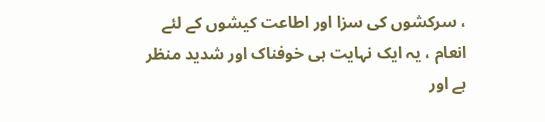، سرکشوں کی سزا اور اطاعت کیشوں کے لئے انعام ، یہ ایک نہایت ہی خوفناک اور شدید منظر ہے اور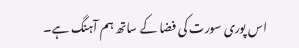اس پوری سورت کی فضا کے ساتھ ہم آہنگ ہے۔